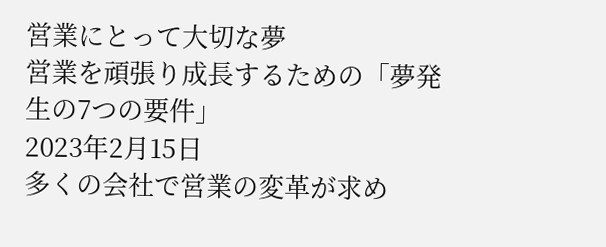営業にとって大切な夢
営業を頑張り成長するための「夢発生の7つの要件」
2023年2月15日
多くの会社で営業の変革が求め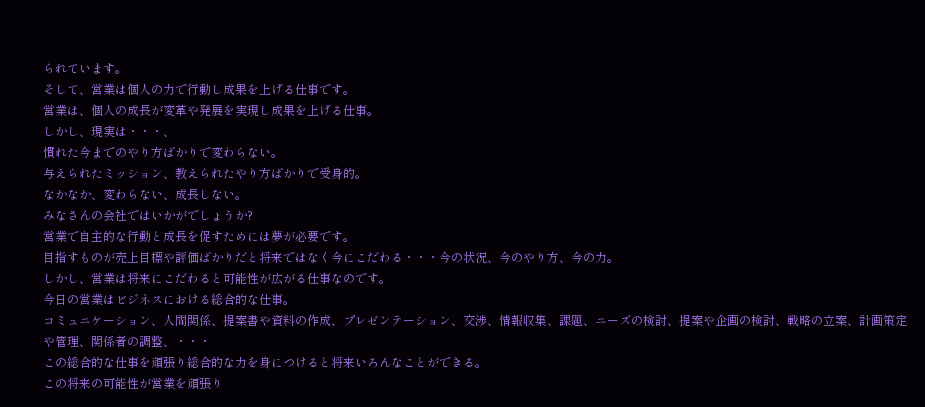られています。
そして、営業は個人の力で行動し成果を上げる仕事です。
営業は、個人の成長が変革や発展を実現し成果を上げる仕事。
しかし、現実は・・・、
慣れた今までのやり方ばかりで変わらない。
与えられたミッション、教えられたやり方ばかりで受身的。
なかなか、変わらない、成長しない。
みなさんの会社ではいかがでしょうか?
営業で自主的な行動と成長を促すためには夢が必要です。
目指すものが売上目標や評価ばかりだと将来ではなく今にこだわる・・・今の状況、今のやり方、今の力。
しかし、営業は将来にこだわると可能性が広がる仕事なのです。
今日の営業はビジネスにおける総合的な仕事。
コミュニケーション、人間関係、提案書や資料の作成、プレゼンテーション、交渉、情報収集、課題、ニーズの検討、提案や企画の検討、戦略の立案、計画策定や管理、関係者の調整、・・・
この総合的な仕事を頑張り総合的な力を身につけると将来いろんなことができる。
この将来の可能性が営業を頑張り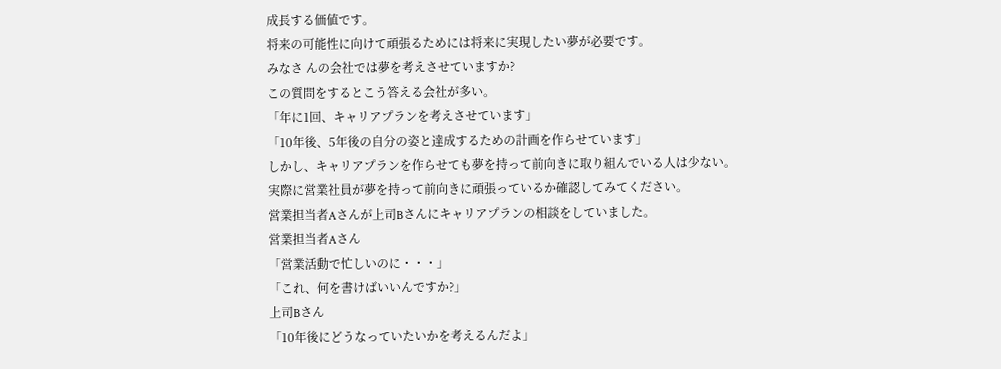成長する価値です。
将来の可能性に向けて頑張るためには将来に実現したい夢が必要です。
みなさ んの会社では夢を考えさせていますか?
この質問をするとこう答える会社が多い。
「年に1回、キャリアプランを考えさせています」
「10年後、5年後の自分の姿と達成するための計画を作らせています」
しかし、キャリアプランを作らせても夢を持って前向きに取り組んでいる人は少ない。
実際に営業社員が夢を持って前向きに頑張っているか確認してみてください。
営業担当者Aさんが上司Bさんにキャリアプランの相談をしていました。
営業担当者Aさん
「営業活動で忙しいのに・・・」
「これ、何を書けばいいんですか?」
上司Bさん
「10年後にどうなっていたいかを考えるんだよ」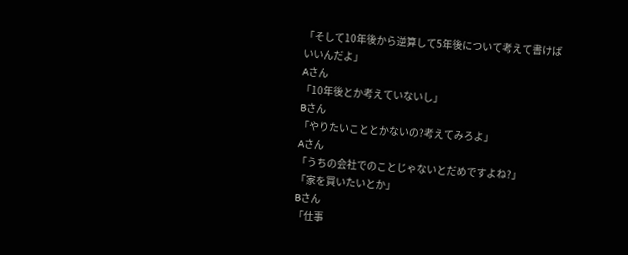「そして10年後から逆算して5年後について考えて書けばいいんだよ」
Aさん
「10年後とか考えていないし」
Bさん
「やりたいこととかないの?考えてみろよ」
Aさん
「うちの会社でのことじゃないとだめですよね?」
「家を買いたいとか」
Bさん
「仕事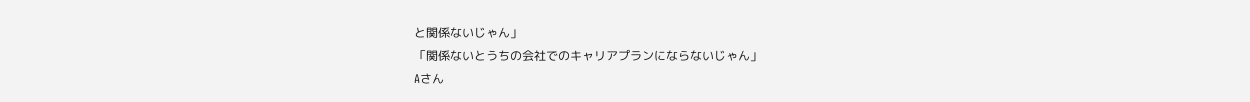と関係ないじゃん」
「関係ないとうちの会社でのキャリアプランにならないじゃん」
Aさん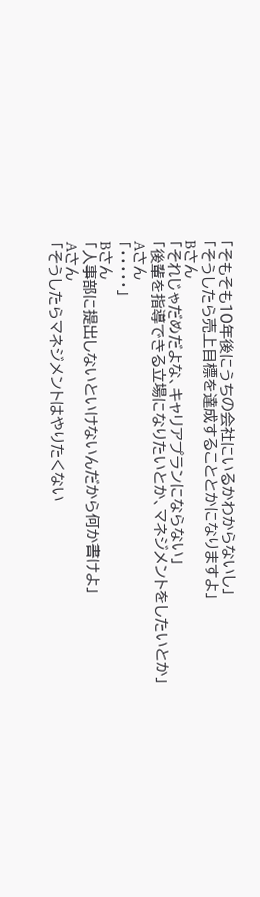「そもそも10年後にうちの会社にいるかわからないし」
「そうしたら売上目標を達成することとかになりますよ」
Bさん
「それじゃだめだよな、キャリアプランにならない」
「後輩を指導できる立場になりたいとか、マネジメントをしたいとか」
Aさん
「・・・・・」
Bさん
「人事部に提出しないといけないんだから何か書けよ」
Aさん
「そうしたらマネジメントはやりたくない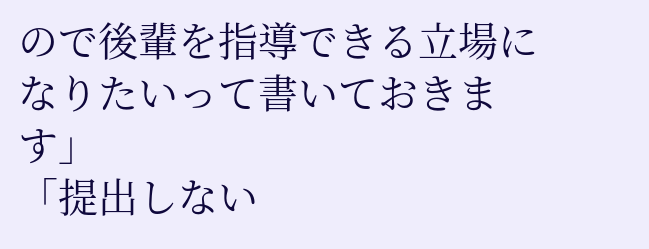ので後輩を指導できる立場になりたいって書いておきます」
「提出しない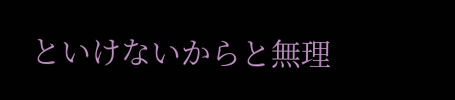といけないからと無理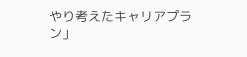やり考えたキャリアプラン」